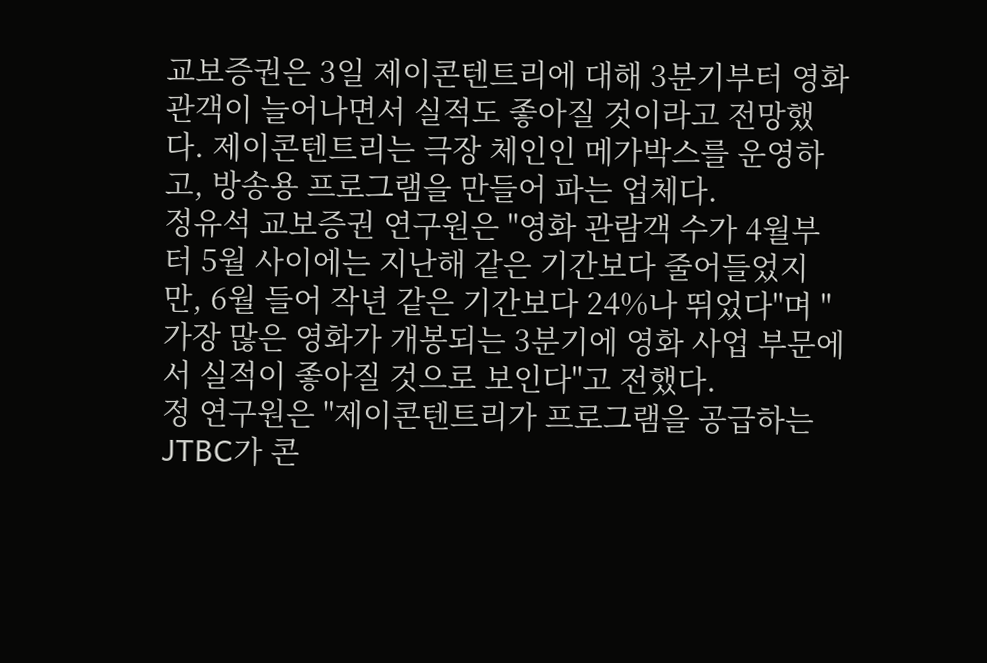교보증권은 3일 제이콘텐트리에 대해 3분기부터 영화 관객이 늘어나면서 실적도 좋아질 것이라고 전망했다. 제이콘텐트리는 극장 체인인 메가박스를 운영하고, 방송용 프로그램을 만들어 파는 업체다.
정유석 교보증권 연구원은 "영화 관람객 수가 4월부터 5월 사이에는 지난해 같은 기간보다 줄어들었지만, 6월 들어 작년 같은 기간보다 24%나 뛰었다"며 "가장 많은 영화가 개봉되는 3분기에 영화 사업 부문에서 실적이 좋아질 것으로 보인다"고 전했다.
정 연구원은 "제이콘텐트리가 프로그램을 공급하는 JTBC가 콘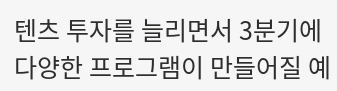텐츠 투자를 늘리면서 3분기에 다양한 프로그램이 만들어질 예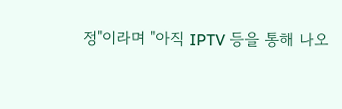정"이라며 "아직 IPTV 등을 통해 나오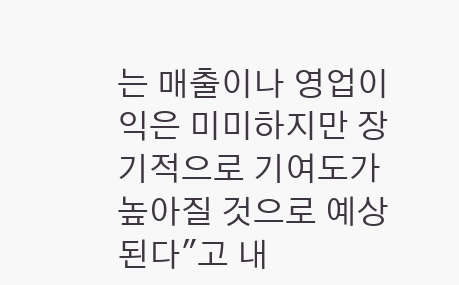는 매출이나 영업이익은 미미하지만 장기적으로 기여도가 높아질 것으로 예상된다"고 내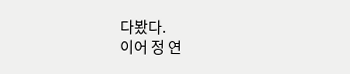다봤다.
이어 정 연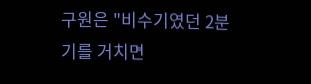구원은 "비수기였던 2분기를 거치면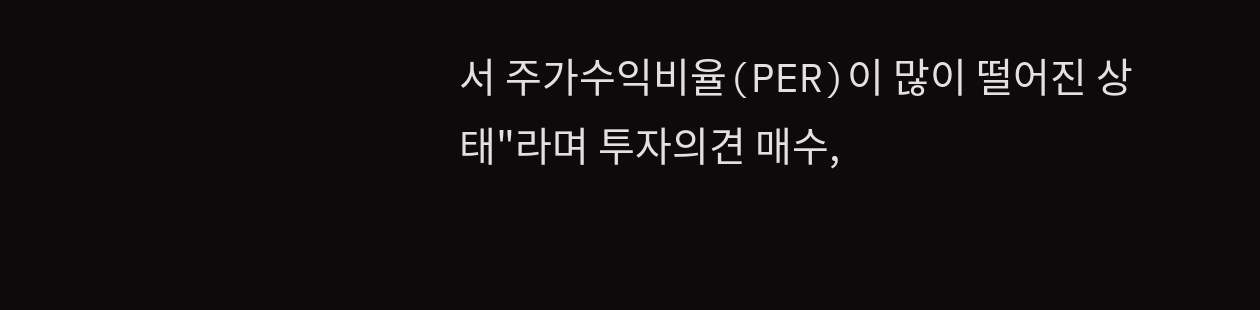서 주가수익비율(PER)이 많이 떨어진 상태"라며 투자의견 매수,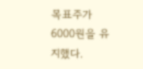목표주가 6000원을 유지했다.